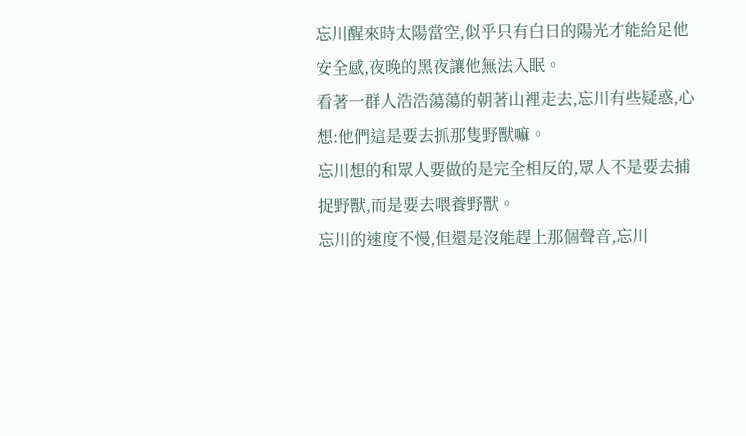忘川醒來時太陽當空,似乎只有白日的陽光才能給足他安全感,夜晚的黑夜讓他無法入眠。
看著一群人浩浩蕩蕩的朝著山裡走去,忘川有些疑惑,心想:他們這是要去抓那隻野獸嘛。
忘川想的和眾人要做的是完全相反的,眾人不是要去捕捉野獸,而是要去喂養野獸。
忘川的速度不慢,但還是沒能趕上那個聲音,忘川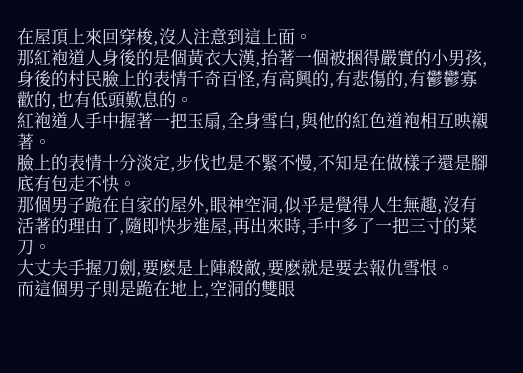在屋頂上來回穿梭,沒人注意到這上面。
那紅袍道人身後的是個黃衣大漢,抬著一個被捆得嚴實的小男孩,身後的村民臉上的表情千奇百怪,有高興的,有悲傷的,有鬱鬱寡歡的,也有低頭歎息的。
紅袍道人手中握著一把玉扇,全身雪白,與他的紅色道袍相互映襯著。
臉上的表情十分淡定,步伐也是不緊不慢,不知是在做樣子還是腳底有包走不快。
那個男子跪在自家的屋外,眼神空洞,似乎是覺得人生無趣,沒有活著的理由了,隨即快步進屋,再出來時,手中多了一把三寸的菜刀。
大丈夫手握刀劍,要麽是上陣殺敵,要麽就是要去報仇雪恨。
而這個男子則是跪在地上,空洞的雙眼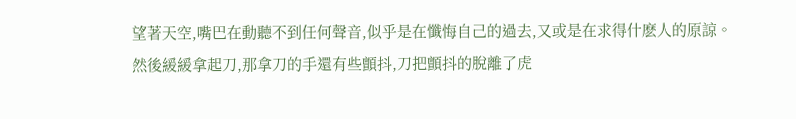望著天空,嘴巴在動聽不到任何聲音,似乎是在懺悔自己的過去,又或是在求得什麽人的原諒。
然後緩緩拿起刀,那拿刀的手還有些顫抖,刀把顫抖的脫離了虎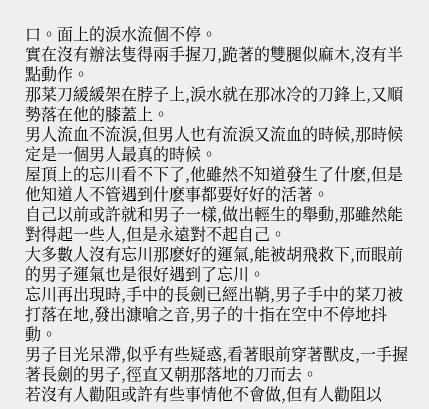口。面上的淚水流個不停。
實在沒有辦法隻得兩手握刀,跪著的雙腿似麻木,沒有半點動作。
那菜刀緩緩架在脖子上,淚水就在那冰冷的刀鋒上,又順勢落在他的膝蓋上。
男人流血不流淚,但男人也有流淚又流血的時候,那時候定是一個男人最真的時候。
屋頂上的忘川看不下了,他雖然不知道發生了什麽,但是他知道人不管遇到什麽事都要好好的活著。
自己以前或許就和男子一樣,做出輕生的舉動,那雖然能對得起一些人,但是永遠對不起自己。
大多數人沒有忘川那麽好的運氣,能被胡飛救下,而眼前的男子運氣也是很好遇到了忘川。
忘川再出現時,手中的長劍已經出鞘,男子手中的菜刀被打落在地,發出漮嗆之音,男子的十指在空中不停地抖動。
男子目光呆滯,似乎有些疑惑,看著眼前穿著獸皮,一手握著長劍的男子,徑直又朝那落地的刀而去。
若沒有人勸阻或許有些事情他不會做,但有人勸阻以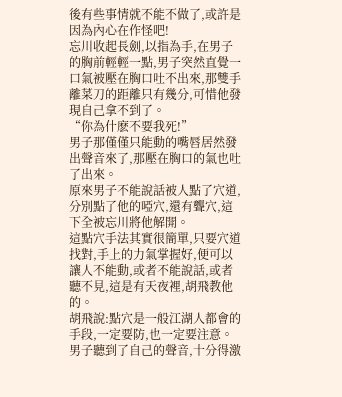後有些事情就不能不做了,或許是因為內心在作怪吧!
忘川收起長劍,以指為手,在男子的胸前輕輕一點,男子突然直覺一口氣被壓在胸口吐不出來,那雙手離菜刀的距離只有幾分,可惜他發現自己拿不到了。
“你為什麽不要我死!”
男子那僅僅只能動的嘴唇居然發出聲音來了,那壓在胸口的氣也吐了出來。
原來男子不能說話被人點了穴道,分別點了他的啞穴,還有聾穴,這下全被忘川將他解開。
這點穴手法其實很簡單,只要穴道找對,手上的力氣掌握好,便可以讓人不能動,或者不能說話,或者聽不見,這是有天夜裡,胡飛教他的。
胡飛說:點穴是一般江湖人都會的手段,一定要防,也一定要注意。
男子聽到了自己的聲音,十分得激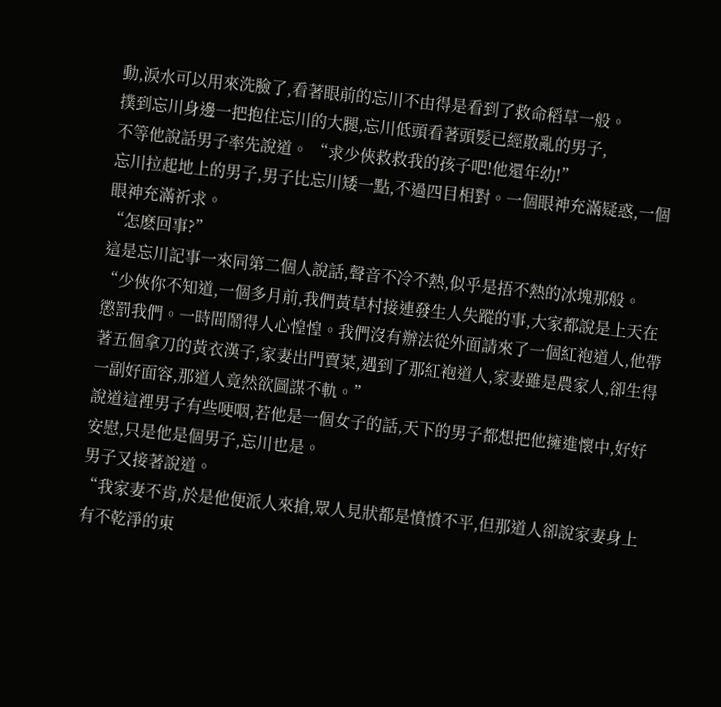動,淚水可以用來洗臉了,看著眼前的忘川不由得是看到了救命稻草一般。
撲到忘川身邊一把抱住忘川的大腿,忘川低頭看著頭髮已經散亂的男子,
不等他說話男子率先說道。 “求少俠救救我的孩子吧!他還年幼!”
忘川拉起地上的男子,男子比忘川矮一點,不過四目相對。一個眼神充滿疑惑,一個眼神充滿祈求。
“怎麽回事?”
這是忘川記事一來同第二個人說話,聲音不冷不熱,似乎是捂不熱的冰塊那般。
“少俠你不知道,一個多月前,我們黃草村接連發生人失蹤的事,大家都說是上天在懲罰我們。一時間鬧得人心惶惶。我們沒有辦法從外面請來了一個紅袍道人,他帶著五個拿刀的黃衣漢子,家妻出門賣菜,遇到了那紅袍道人,家妻雖是農家人,卻生得一副好面容,那道人竟然欲圖謀不軌。”
說道這裡男子有些哽咽,若他是一個女子的話,天下的男子都想把他擁進懷中,好好安慰,只是他是個男子,忘川也是。
男子又接著說道。
“我家妻不肯,於是他便派人來搶,眾人見狀都是憤憤不平,但那道人卻說家妻身上有不乾淨的東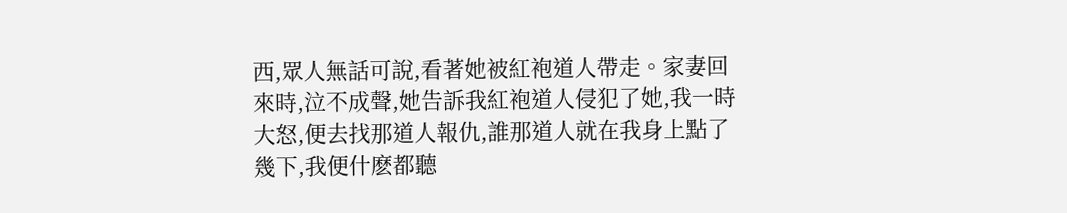西,眾人無話可說,看著她被紅袍道人帶走。家妻回來時,泣不成聲,她告訴我紅袍道人侵犯了她,我一時大怒,便去找那道人報仇,誰那道人就在我身上點了幾下,我便什麽都聽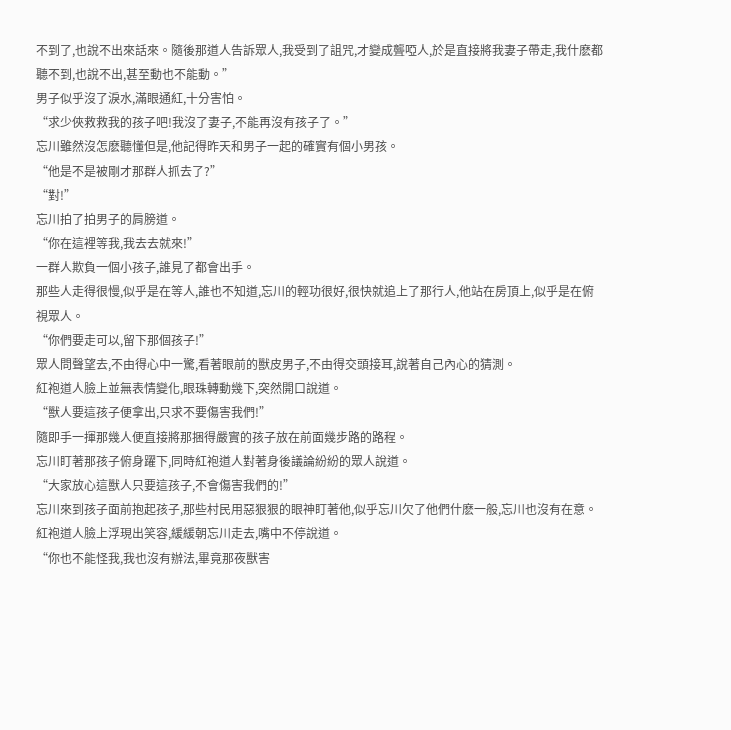不到了,也說不出來話來。隨後那道人告訴眾人,我受到了詛咒,才變成聾啞人,於是直接將我妻子帶走,我什麽都聽不到,也說不出,甚至動也不能動。”
男子似乎沒了淚水,滿眼通紅,十分害怕。
“求少俠救救我的孩子吧!我沒了妻子,不能再沒有孩子了。”
忘川雖然沒怎麽聽懂但是,他記得昨天和男子一起的確實有個小男孩。
“他是不是被剛才那群人抓去了?”
“對!”
忘川拍了拍男子的肩膀道。
“你在這裡等我,我去去就來!”
一群人欺負一個小孩子,誰見了都會出手。
那些人走得很慢,似乎是在等人,誰也不知道,忘川的輕功很好,很快就追上了那行人,他站在房頂上,似乎是在俯視眾人。
“你們要走可以,留下那個孩子!”
眾人問聲望去,不由得心中一驚,看著眼前的獸皮男子,不由得交頭接耳,說著自己內心的猜測。
紅袍道人臉上並無表情變化,眼珠轉動幾下,突然開口說道。
“獸人要這孩子便拿出,只求不要傷害我們!”
隨即手一揮那幾人便直接將那捆得嚴實的孩子放在前面幾步路的路程。
忘川盯著那孩子俯身躍下,同時紅袍道人對著身後議論紛紛的眾人說道。
“大家放心這獸人只要這孩子,不會傷害我們的!”
忘川來到孩子面前抱起孩子,那些村民用惡狠狠的眼神盯著他,似乎忘川欠了他們什麽一般,忘川也沒有在意。
紅袍道人臉上浮現出笑容,緩緩朝忘川走去,嘴中不停說道。
“你也不能怪我,我也沒有辦法,畢竟那夜獸害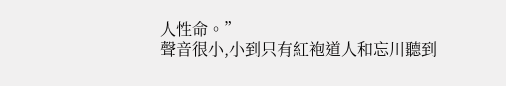人性命。”
聲音很小,小到只有紅袍道人和忘川聽到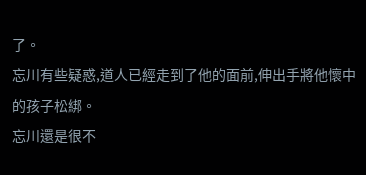了。
忘川有些疑惑,道人已經走到了他的面前,伸出手將他懷中的孩子松綁。
忘川還是很不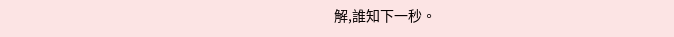解,誰知下一秒。